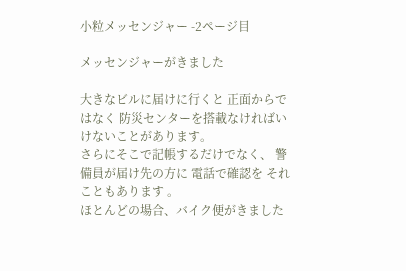小粒メッセンジャー -2ページ目

メッセンジャーがきました

大きなビルに届けに行くと 正面からではなく 防災センターを搭載なければいけないことがあります。
さらにそこで記帳するだけでなく、 警備員が届け先の方に 電話で確認を それこともあります 。
ほとんどの場合、バイク便がきました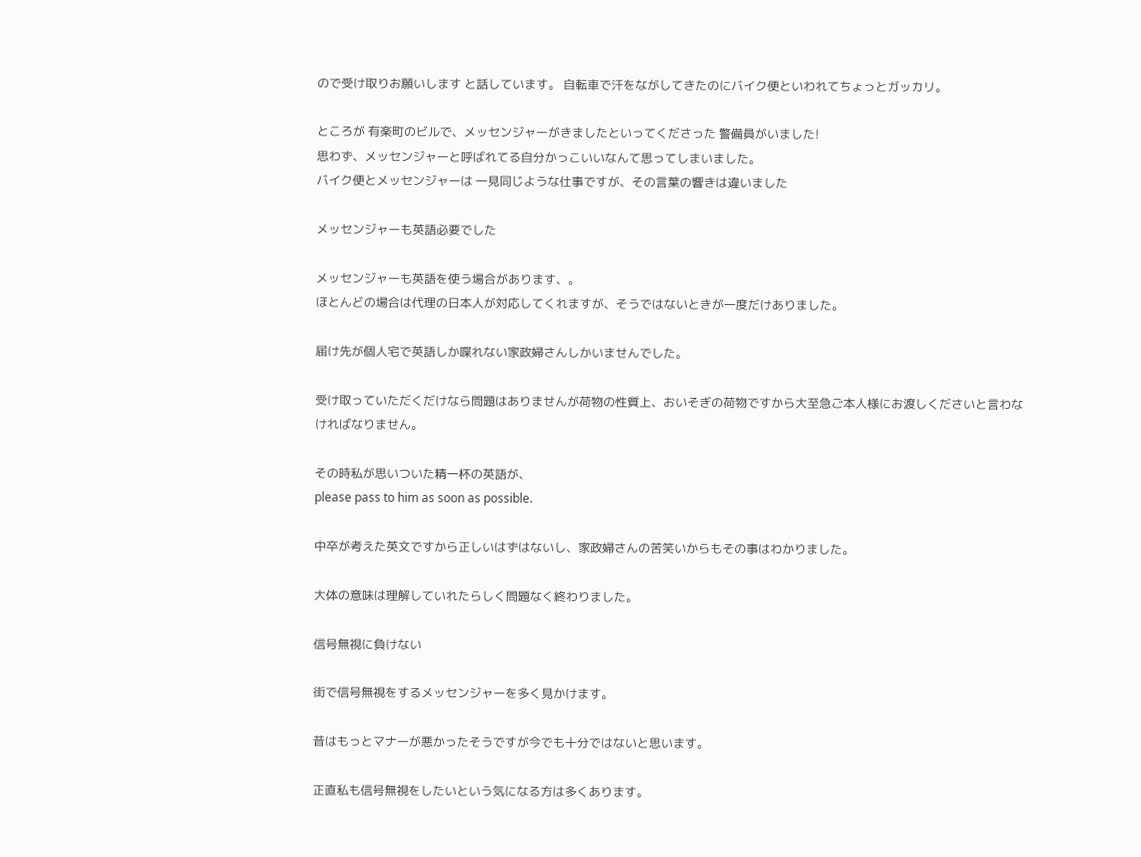ので受け取りお願いします と話しています。 自転車で汗をながしてきたのにバイク便といわれてちょっとガッカリ。

ところが 有楽町のビルで、メッセンジャーがきましたといってくださった 警備員がいました!
思わず、メッセンジャーと呼ばれてる自分かっこいいなんて思ってしまいました。
バイク便とメッセンジャーは 一見同じような仕事ですが、その言葉の響きは違いました

メッセンジャーも英語必要でした

メッセンジャーも英語を使う場合があります、。
ほとんどの場合は代理の日本人が対応してくれますが、そうではないときが一度だけありました。

届け先が個人宅で英語しか喋れない家政婦さんしかいませんでした。

受け取っていただくだけなら問題はありませんが荷物の性質上、おいそぎの荷物ですから大至急ご本人様にお渡しくださいと言わなければなりません。

その時私が思いついた精一杯の英語が、
please pass to him as soon as possible.

中卒が考えた英文ですから正しいはずはないし、家政婦さんの苦笑いからもその事はわかりました。

大体の意味は理解していれたらしく問題なく終わりました。

信号無視に負けない

街で信号無視をするメッセンジャーを多く見かけます。

昔はもっとマナーが悪かったそうですが今でも十分ではないと思います。

正直私も信号無視をしたいという気になる方は多くあります。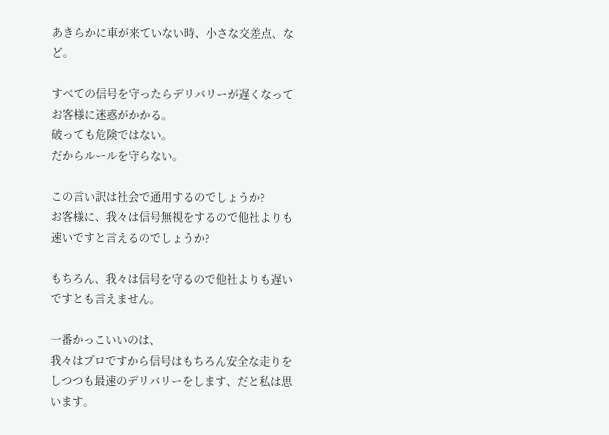あきらかに車が来ていない時、小さな交差点、など。

すべての信号を守ったらデリバリーが遅くなってお客様に迷惑がかかる。
破っても危険ではない。
だからルールを守らない。

この言い訳は社会で通用するのでしょうか?
お客様に、我々は信号無視をするので他社よりも速いですと言えるのでしょうか?

もちろん、我々は信号を守るので他社よりも遅いですとも言えません。

一番かっこいいのは、
我々はプロですから信号はもちろん安全な走りをしつつも最速のデリバリーをします、だと私は思います。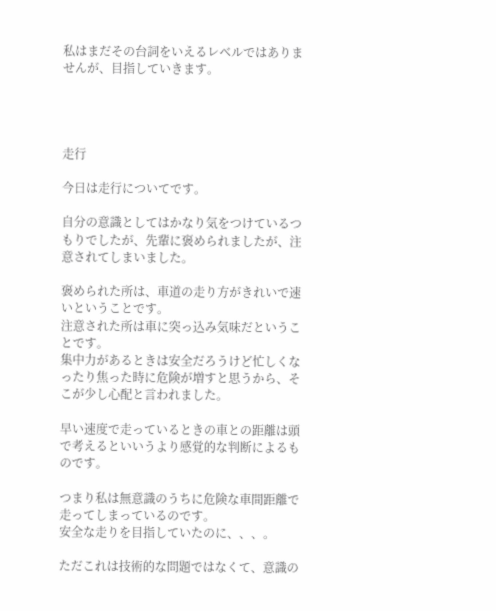私はまだその台詞をいえるレベルではありませんが、目指していきます。




走行

今日は走行についてです。

自分の意識としてはかなり気をつけているつもりでしたが、先輩に褒められましたが、注意されてしまいました。

褒められた所は、車道の走り方がきれいで速いということです。
注意された所は車に突っ込み気味だということです。
集中力があるときは安全だろうけど忙しくなったり焦った時に危険が増すと思うから、そこが少し心配と言われました。

早い速度で走っているときの車との距離は頭で考えるといいうより感覚的な判断によるものです。

つまり私は無意識のうちに危険な車間距離で走ってしまっているのです。
安全な走りを目指していたのに、、、。

ただこれは技術的な問題ではなくて、意識の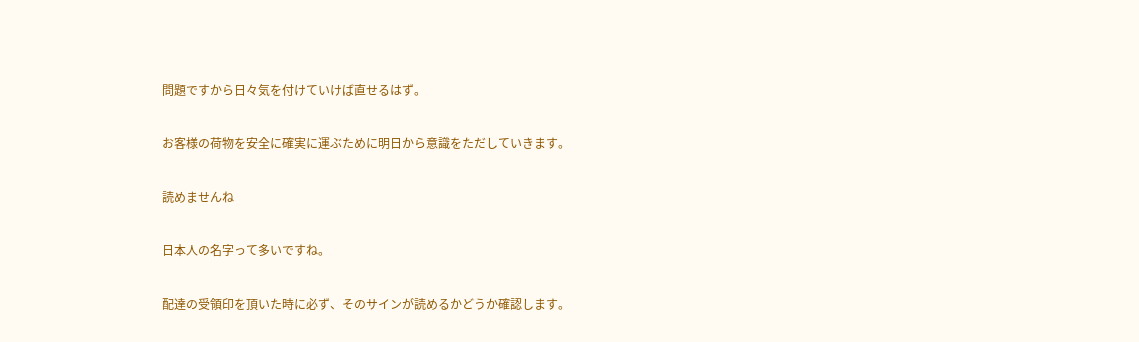問題ですから日々気を付けていけば直せるはず。

お客様の荷物を安全に確実に運ぶために明日から意識をただしていきます。

読めませんね

日本人の名字って多いですね。

配達の受領印を頂いた時に必ず、そのサインが読めるかどうか確認します。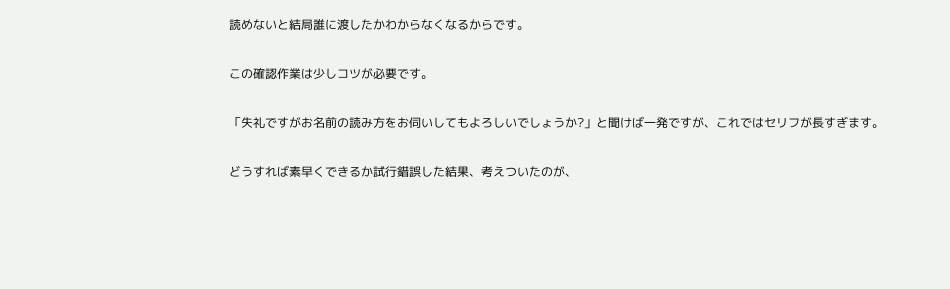読めないと結局誰に渡したかわからなくなるからです。

この確認作業は少しコツが必要です。

「失礼ですがお名前の読み方をお伺いしてもよろしいでしょうか?」と聞けば一発ですが、これではセリフが長すぎます。

どうすれば素早くできるか試行錯誤した結果、考えついたのが、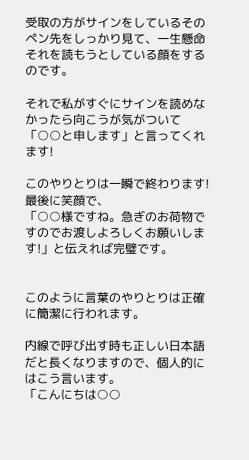受取の方がサインをしているそのペン先をしっかり見て、一生懸命それを読もうとしている顔をするのです。

それで私がすぐにサインを読めなかったら向こうが気がついて「○○と申します」と言ってくれます!

このやりとりは一瞬で終わります!
最後に笑顔で、
「○○様ですね。急ぎのお荷物ですのでお渡しよろしくお願いします!」と伝えれば完璧です。


このように言葉のやりとりは正確に簡潔に行われます。

内線で呼び出す時も正しい日本語だと長くなりますので、個人的にはこう言います。
「こんにちは○○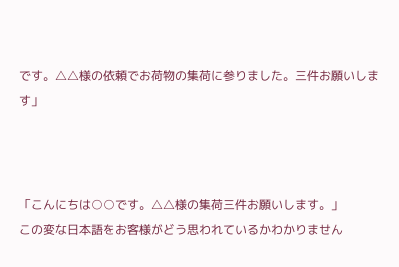です。△△様の依頼でお荷物の集荷に参りました。三件お願いします」



「こんにちは○○です。△△様の集荷三件お願いします。」
この変な日本語をお客様がどう思われているかわかりません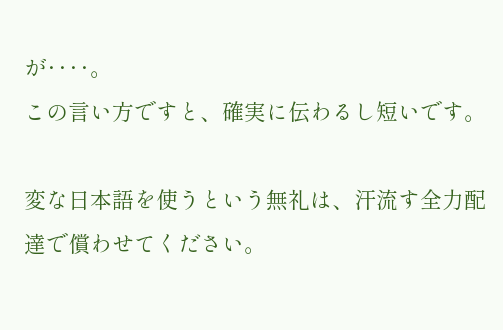が‥‥。
この言い方ですと、確実に伝わるし短いです。

変な日本語を使うという無礼は、汗流す全力配達で償わせてください。